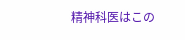精神科医はこの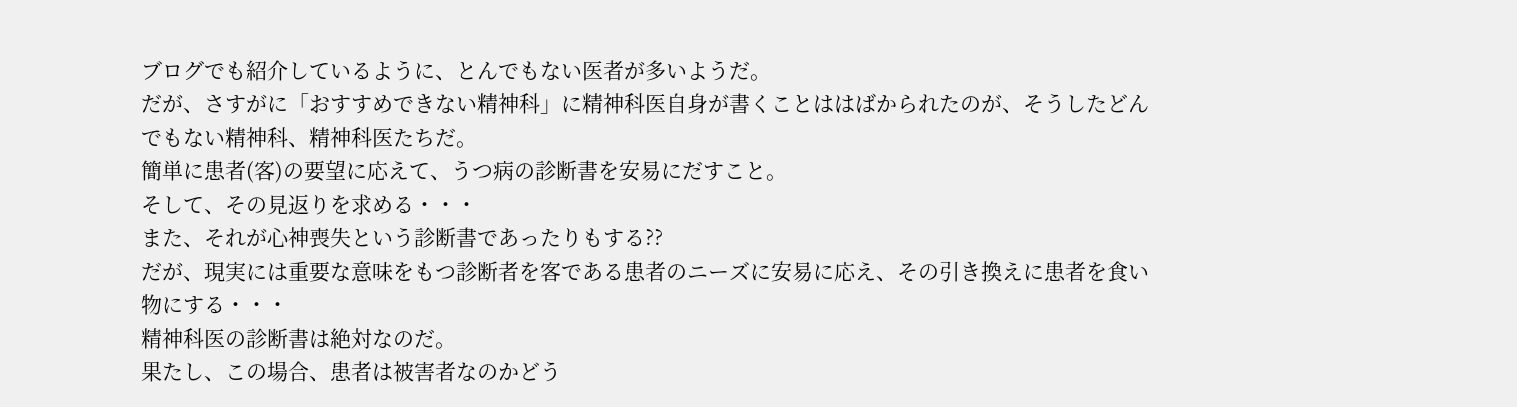ブログでも紹介しているように、とんでもない医者が多いようだ。
だが、さすがに「おすすめできない精神科」に精神科医自身が書くことははばかられたのが、そうしたどんでもない精神科、精神科医たちだ。
簡単に患者(客)の要望に応えて、うつ病の診断書を安易にだすこと。
そして、その見返りを求める・・・
また、それが心神喪失という診断書であったりもする??
だが、現実には重要な意味をもつ診断者を客である患者のニーズに安易に応え、その引き換えに患者を食い物にする・・・
精神科医の診断書は絶対なのだ。
果たし、この場合、患者は被害者なのかどう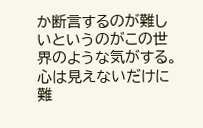か断言するのが難しいというのがこの世界のような気がする。
心は見えないだけに難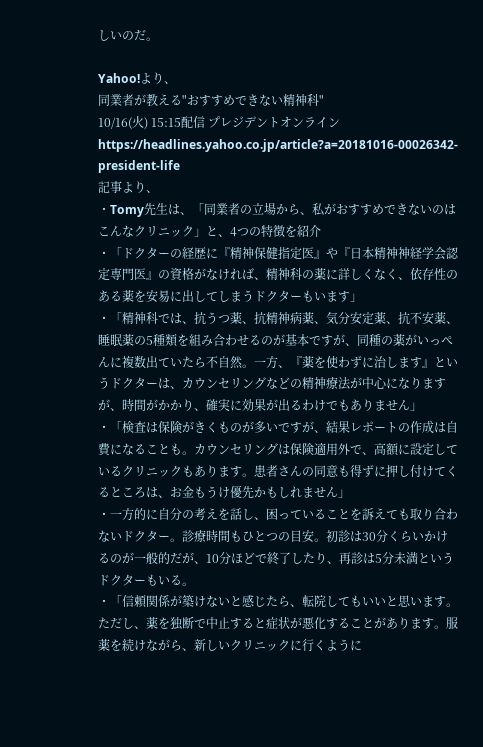しいのだ。

Yahoo!より、
同業者が教える"おすすめできない精神科"
10/16(火) 15:15配信 プレジデントオンライン
https://headlines.yahoo.co.jp/article?a=20181016-00026342-president-life
記事より、
・Tomy先生は、「同業者の立場から、私がおすすめできないのはこんなクリニック」と、4つの特徴を紹介
・「ドクターの経歴に『精神保健指定医』や『日本精神神経学会認定専門医』の資格がなければ、精神科の薬に詳しくなく、依存性のある薬を安易に出してしまうドクターもいます」
・「精神科では、抗うつ薬、抗精神病薬、気分安定薬、抗不安薬、睡眠薬の5種類を組み合わせるのが基本ですが、同種の薬がいっぺんに複数出ていたら不自然。一方、『薬を使わずに治します』というドクターは、カウンセリングなどの精神療法が中心になりますが、時間がかかり、確実に効果が出るわけでもありません」
・「検査は保険がきくものが多いですが、結果レポートの作成は自費になることも。カウンセリングは保険適用外で、高額に設定しているクリニックもあります。患者さんの同意も得ずに押し付けてくるところは、お金もうけ優先かもしれません」
・一方的に自分の考えを話し、困っていることを訴えても取り合わないドクター。診療時間もひとつの目安。初診は30分くらいかけるのが一般的だが、10分ほどで終了したり、再診は5分未満というドクターもいる。
・「信頼関係が築けないと感じたら、転院してもいいと思います。ただし、薬を独断で中止すると症状が悪化することがあります。服薬を続けながら、新しいクリニックに行くように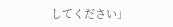してください」